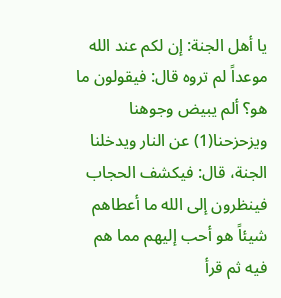يا أهل الجنة: إن لكم عند الله موعداً لم تروه قال: فيقولون ما هو؟ ألم يبيض وجوهنا ويزحزحنا(1) عن النار ويدخلنا الجنة، قال: فيكشف الحجاب فينظرون إلى الله ما أعطاهم شيئاً هو أحب إليهم مما هم فيه ثم قرأ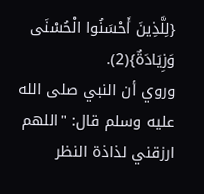{لِلَّذِينَ أَحْسَنُوا الْحُسْنَى وَزِيَادَةٌ}(2).
وروي أن النبي صلى الله عليه وسلم قال: "اللهم ارزقني لذاذة النظر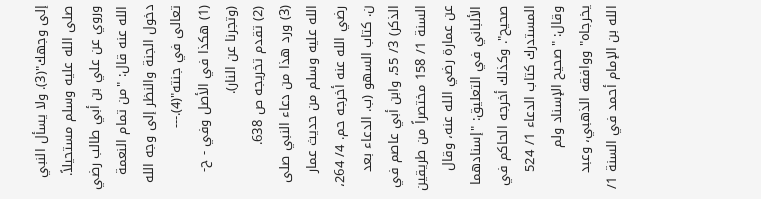إلى وجهك"(3). ولا يسأل النبي صلى الله عليه وسلم مستحيلاً.
وروي عن علي بن أبي طالب رضي الله عنه قال: "من تمام النعمة دخول الجنة والنظر إلى وجه الله تعالى في جنته"(4).---
(1) هكذا في الأصل وفي - ح- (وتجرنا عن النار).
(2) تقدم تخريجه ص 638.
(3) ورد هذا من دعاء النبي صلى الله عليه وسلم من حديث عمار رضي الله عنه أخرجه حم. 4/ 264، ن. كتاب السهو (ب. الدعاء بعد الذكر) 3/ 55، وابن أبي عاصم في السنة 1/ 158 مختصراً من طريقين عن عمارة رضي الله عنه، وقال الألباني في التعليق: "إسنادهما صحيح". وكذلك أخرجه الحاكم في المستدرك كتاب الدعاء 1/ 524 وقال: "صحيح الإسناد ولم يخرجاه" ووافقه الذهبي، وعبد الله بن الإمام أحمد في السنة 1/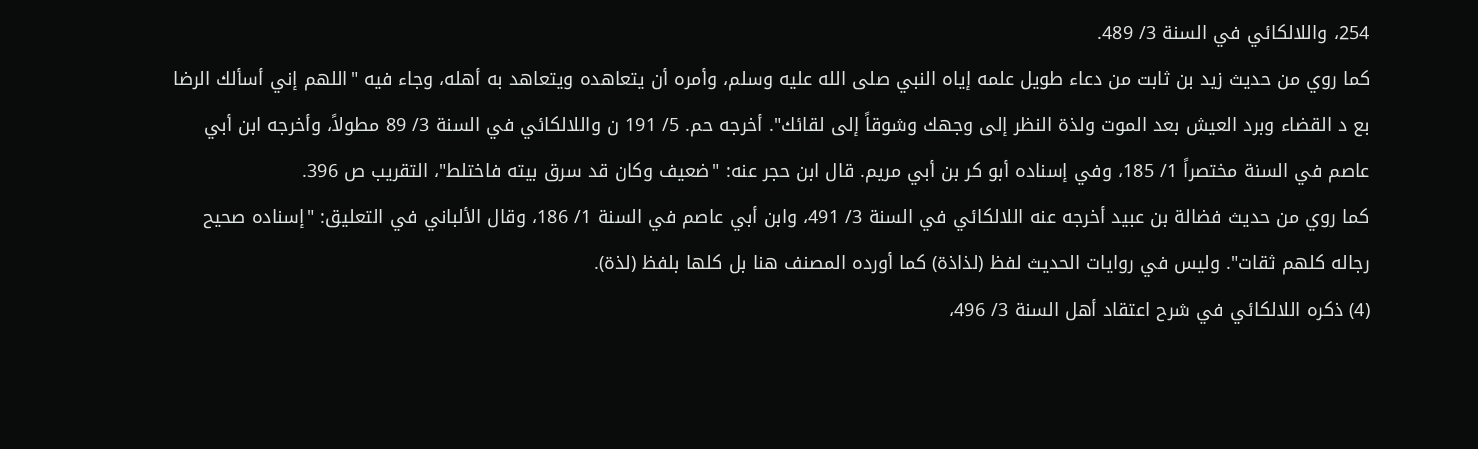254، واللالكائي في السنة 3/ 489.
كما روي من حديث زيد بن ثابت من دعاء طويل علمه إياه النبي صلى الله عليه وسلم، وأمره أن يتعاهده ويتعاهد به أهله، وجاء فيه "اللهم إني أسألك الرضا بع د القضاء وبرد العيش بعد الموت ولذة النظر إلى وجهك وشوقاً إلى لقائك". أخرجه حم. 5/ 191 ن واللالكائي في السنة 3/ 89 مطولاً، وأخرجه ابن أبي عاصم في السنة مختصراً 1/ 185، وفي إسناده أبو كر بن أبي مريم. قال ابن حجر عنه: "ضعيف وكان قد سرق بيته فاختلط"، التقريب ص 396.
كما روي من حديث فضالة بن عبيد أخرجه عنه اللالكائي في السنة 3/ 491، وابن أبي عاصم في السنة 1/ 186، وقال الألباني في التعليق: "إسناده صحيح رجاله كلهم ثقات". وليس في روايات الحديث لفظ (لذاذة) كما أورده المصنف هنا بل كلها بلفظ (لذة).
(4) ذكره اللالكائي في شرح اعتقاد أهل السنة 3/ 496،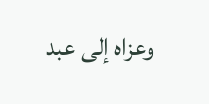وعزاه إلى عبد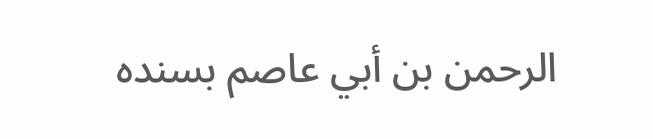الرحمن بن أبي عاصم بسنده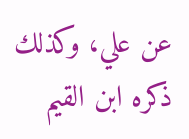عن علي، وكذلك ذكره ابن القيم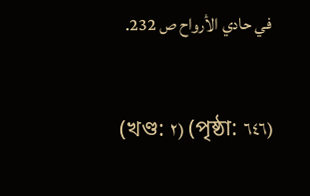في حادي الأرواح ص 232.

(খণ্ড: ٢) (পৃষ্ঠা: ٦٤٦)